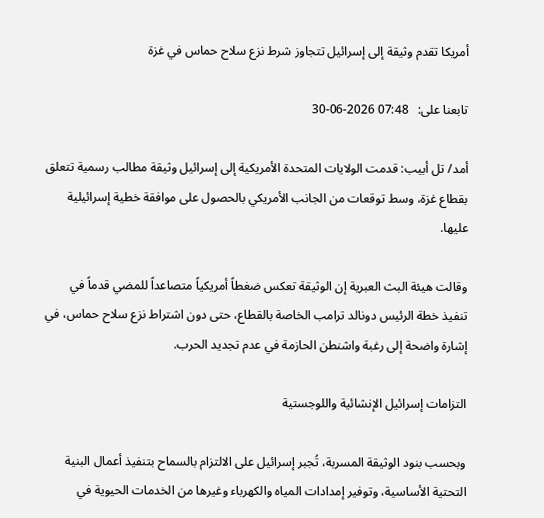أمريكا تقدم وثيقة إلى إسرائيل تتجاوز شرط نزع سلاح حماس في غزة

تابعنا على:   07:48 2026-06-30

أمد/ تل أبيب: قدمت الولايات المتحدة الأمريكية إلى إسرائيل وثيقة مطالب رسمية تتعلق بقطاع غزة، وسط توقعات من الجانب الأمريكي بالحصول على موافقة خطية إسرائيلية عليها.

وقالت هيئة البث العبرية إن الوثيقة تعكس ضغطاً أمريكياً متصاعداً للمضي قدماً في تنفيذ خطة الرئيس دونالد ترامب الخاصة بالقطاع، حتى دون اشتراط نزع سلاح حماس، في إشارة واضحة إلى رغبة واشنطن الحازمة في عدم تجديد الحرب.

التزامات إسرائيل الإنشائية واللوجستية

وبحسب بنود الوثيقة المسربة، تُجبر إسرائيل على الالتزام بالسماح بتنفيذ أعمال البنية التحتية الأساسية، وتوفير إمدادات المياه والكهرباء وغيرها من الخدمات الحيوية في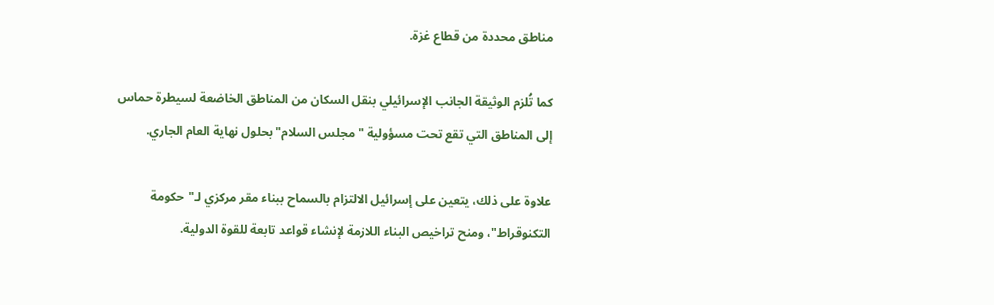مناطق محددة من قطاع غزة.

كما تُلزم الوثيقة الجانب الإسرائيلي بنقل السكان من المناطق الخاضعة لسيطرة حماس إلى المناطق التي تقع تحت مسؤولية "مجلس السلام" بحلول نهاية العام الجاري.

علاوة على ذلك، يتعين على إسرائيل الالتزام بالسماح ببناء مقر مركزي لـ"حكومة التكنوقراط"، ومنح تراخيص البناء اللازمة لإنشاء قواعد تابعة للقوة الدولية.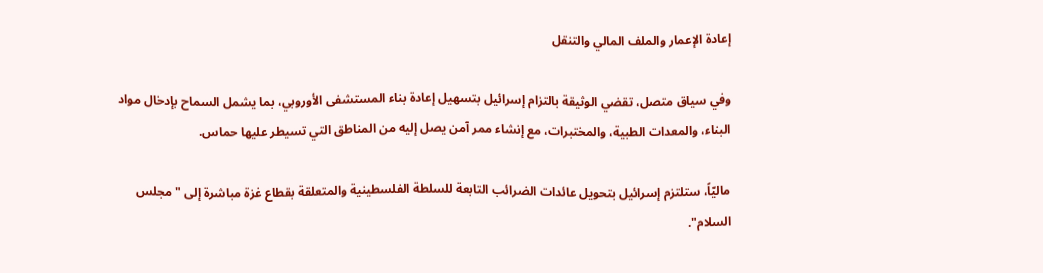إعادة الإعمار والملف المالي والتنقل

وفي سياق متصل، تقضي الوثيقة بالتزام إسرائيل بتسهيل إعادة بناء المستشفى الأوروبي، بما يشمل السماح بإدخال مواد البناء، والمعدات الطبية، والمختبرات، مع إنشاء ممر آمن يصل إليه من المناطق التي تسيطر عليها حماس.

ماليّاً، ستلتزم إسرائيل بتحويل عائدات الضرائب التابعة للسلطة الفلسطينية والمتعلقة بقطاع غزة مباشرة إلى "مجلس السلام".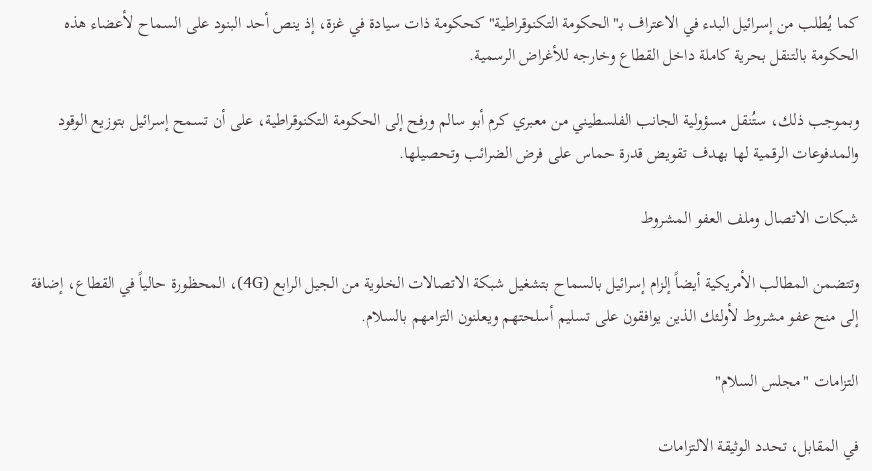كما يُطلب من إسرائيل البدء في الاعتراف بـ"الحكومة التكنوقراطية" كحكومة ذات سيادة في غزة، إذ ينص أحد البنود على السماح لأعضاء هذه الحكومة بالتنقل بحرية كاملة داخل القطاع وخارجه للأغراض الرسمية.

وبموجب ذلك، ستُنقل مسؤولية الجانب الفلسطيني من معبري كرم أبو سالم ورفح إلى الحكومة التكنوقراطية، على أن تسمح إسرائيل بتوزيع الوقود والمدفوعات الرقمية لها بهدف تقويض قدرة حماس على فرض الضرائب وتحصيلها.

شبكات الاتصال وملف العفو المشروط

وتتضمن المطالب الأمريكية أيضاً إلزام إسرائيل بالسماح بتشغيل شبكة الاتصالات الخلوية من الجيل الرابع (4G)، المحظورة حالياً في القطاع، إضافة إلى منح عفو مشروط لأولئك الذين يوافقون على تسليم أسلحتهم ويعلنون التزامهم بالسلام.

التزامات "مجلس السلام"

في المقابل، تحدد الوثيقة الالتزامات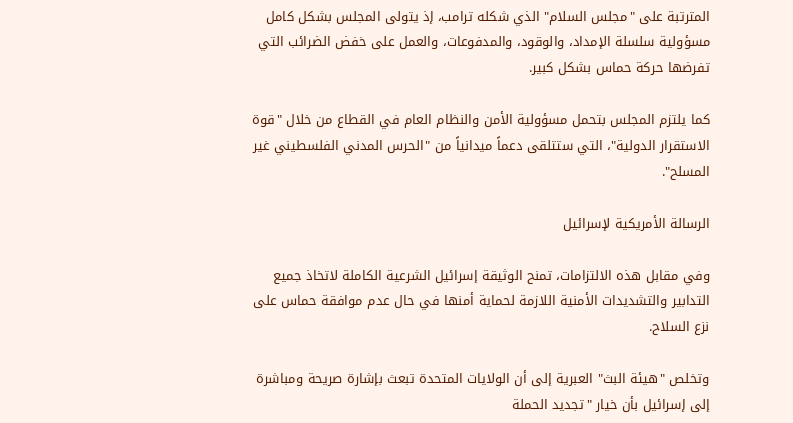المترتبة على "مجلس السلام" الذي شكله ترامب، إذ يتولى المجلس بشكل كامل مسؤولية سلسلة الإمداد، والوقود، والمدفوعات، والعمل على خفض الضرائب التي تفرضها حركة حماس بشكل كبير.

كما يلتزم المجلس بتحمل مسؤولية الأمن والنظام العام في القطاع من خلال "قوة الاستقرار الدولية"، التي ستتلقى دعماً ميدانياً من "الحرس المدني الفلسطيني غير المسلح".

الرسالة الأمريكية لإسرائيل

وفي مقابل هذه الالتزامات، تمنح الوثيقة إسرائيل الشرعية الكاملة لاتخاذ جميع التدابير والتشديدات الأمنية اللازمة لحماية أمنها في حال عدم موافقة حماس على نزع السلاح.

وتخلص "هيئة البث" العبرية إلى أن الولايات المتحدة تبعث بإشارة صريحة ومباشرة إلى إسرائيل بأن خيار "تجديد الحملة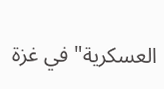العسكرية" في غزة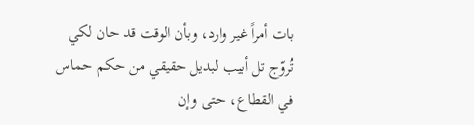بات أمراً غير وارد، وبأن الوقت قد حان لكي تُروّج تل أبيب لبديل حقيقي من حكم حماس في القطاع، حتى وإن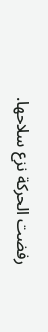رفضت الحركة نزع سلاحها.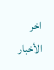اخر الأخبار